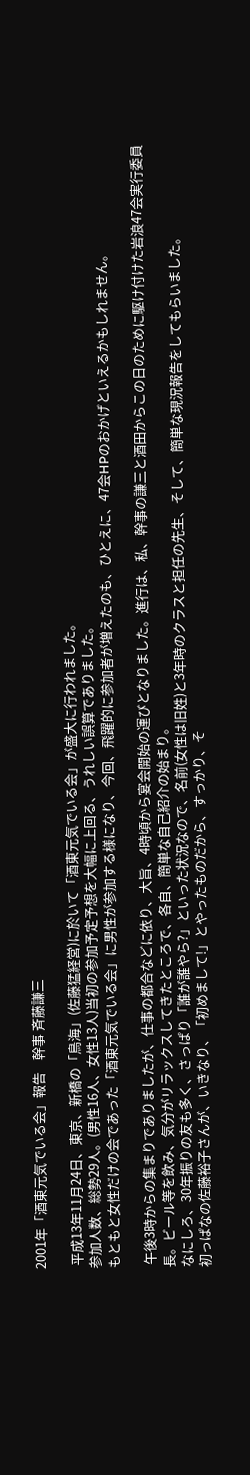2001年「酒東元気でいる会」報告    幹事 斉藤謙三

 平成13年11月24日、東京、新橋の「鳥海」(佐藤猛経営)に於いて「酒東元気でいる会」が盛大に行われました。
参加人数、総勢29人。(男性16人、女性13人)当初の参加予定予想を大幅に上回る、うれしい誤算でありました。
もともと女性だけの会であった「酒東元気でいる会」に男性が参加する様になり、今回、飛躍的に参加者が増えたのも、ひとえに、47会HPのおかげといえるかもしれません。

 午後3時からの集まりでありましたが、仕事の都合などに依り、大旨、4時頃から宴会開始の運びとなりました。進行は、私、幹事の謙三と酒田からこの日のために駆け付けた岩浪47会実行委員長。ビール等を飲み、気分がリラックスしてきたところで、各自、簡単な自己紹介の始まり。
なにしろ、30年振りの友も多く、さっぱり「誰が誰やら?」といった状況なので、名前(女性は旧姓)と3年時のクラスと担任の先生、そして、簡単な現況報告をしてもらいました。
初っぱなの佐藤裕子さんが、いきなり、「初めまして!」とやったものだから、すっかり、そ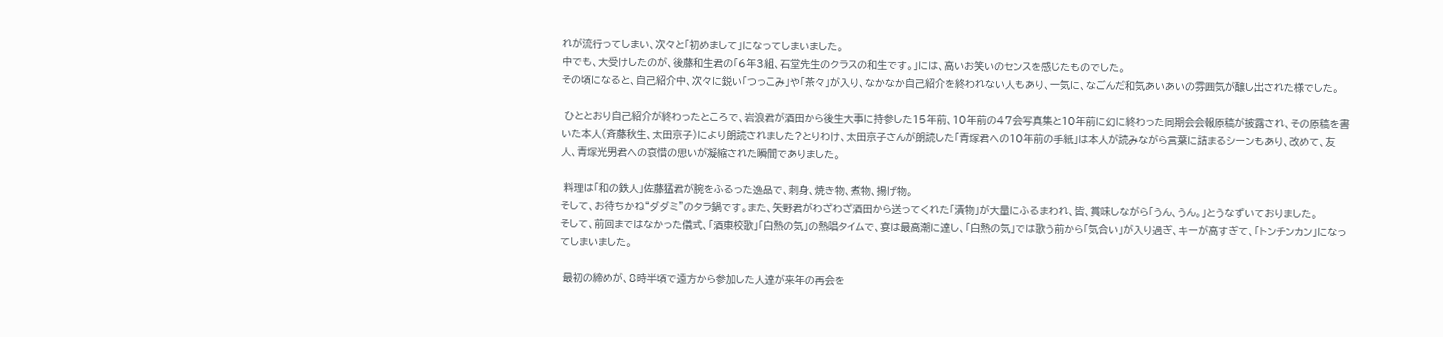れが流行ってしまい、次々と「初めまして」になってしまいました。
中でも、大受けしたのが、後藤和生君の「6年3組、石堂先生のクラスの和生です。」には、高いお笑いのセンスを感じたものでした。
その頃になると、自己紹介中、次々に鋭い「つっこみ」や「茶々」が入り、なかなか自己紹介を終われない人もあり、一気に、なごんだ和気あいあいの雰囲気が醸し出された様でした。

 ひととおり自己紹介が終わったところで、岩浪君が酒田から後生大事に持参した15年前、10年前の47会写真集と10年前に幻に終わった同期会会報原稿が披露され、その原稿を書いた本人(斉藤秋生、太田京子)により朗読されました?とりわけ、太田京子さんが朗読した「青塚君への10年前の手紙」は本人が読みながら言葉に詰まるシーンもあり、改めて、友人、青塚光男君への哀惜の思いが凝縮された瞬間でありました。

 料理は「和の鉄人」佐藤猛君が腕をふるった逸品で、刺身、焼き物、煮物、揚げ物。
そして、お待ちかね“ダダミ”のタラ鍋です。また、矢野君がわざわざ酒田から送ってくれた「漬物」が大量にふるまわれ、皆、賞味しながら「うん、うん。」とうなずいておりました。
そして、前回まではなかった儀式、「酒東校歌」「白熱の気」の熱唱タイムで、宴は最高潮に達し、「白熱の気」では歌う前から「気合い」が入り過ぎ、キーが高すぎて、「トンチンカン」になってしまいました。

 最初の締めが、8時半頃で遠方から参加した人達が来年の再会を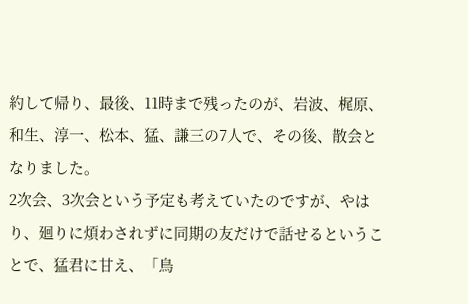約して帰り、最後、11時まで残ったのが、岩波、梶原、和生、淳一、松本、猛、謙三の7人で、その後、散会となりました。
2次会、3次会という予定も考えていたのですが、やはり、廻りに煩わされずに同期の友だけで話せるということで、猛君に甘え、「鳥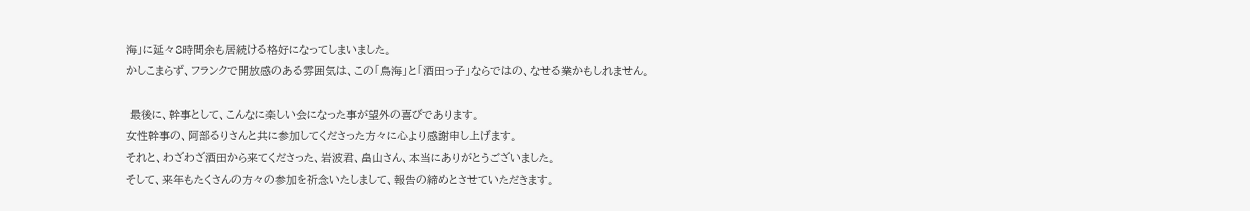海」に延々8時間余も居続ける格好になってしまいました。
かしこまらず、フランクで開放感のある雰囲気は、この「鳥海」と「酒田っ子」ならではの、なせる業かもしれません。

 最後に、幹事として、こんなに楽しい会になった事が望外の喜びであります。
女性幹事の、阿部るりさんと共に参加してくださった方々に心より感謝申し上げます。
それと、わざわざ酒田から来てくださった、岩波君、畠山さん、本当にありがとうございました。
そして、来年もたくさんの方々の参加を祈念いたしまして、報告の締めとさせていただきます。